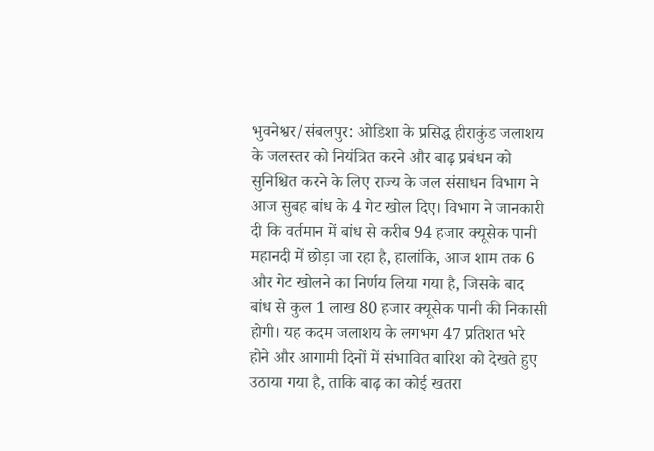भुवनेश्वर/संबलपुर: ओडिशा के प्रसिद्ध हीराकुंड जलाशय के जलस्तर को नियंत्रित करने और बाढ़ प्रबंधन को सुनिश्चित करने के लिए राज्य के जल संसाधन विभाग ने आज सुबह बांध के 4 गेट खोल दिए। विभाग ने जानकारी दी कि वर्तमान में बांध से करीब 94 हजार क्यूसेक पानी महानदी में छोड़ा जा रहा है, हालांकि, आज शाम तक 6 और गेट खोलने का निर्णय लिया गया है, जिसके बाद बांध से कुल 1 लाख 80 हजार क्यूसेक पानी की निकासी होगी। यह कदम जलाशय के लगभग 47 प्रतिशत भरे होने और आगामी दिनों में संभावित बारिश को देखते हुए उठाया गया है, ताकि बाढ़ का कोई खतरा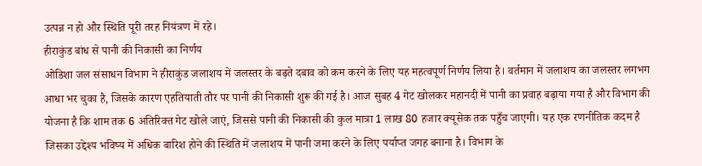उत्पन्न न हो और स्थिति पूरी तरह नियंत्रण में रहे।
हीराकुंड बांध से पानी की निकासी का निर्णय
ओडिशा जल संसाधन विभाग ने हीराकुंड जलाशय में जलस्तर के बढ़ते दबाव को कम करने के लिए यह महत्वपूर्ण निर्णय लिया है। वर्तमान में जलाशय का जलस्तर लगभग आधा भर चुका है, जिसके कारण एहतियाती तौर पर पानी की निकासी शुरू की गई है। आज सुबह 4 गेट खोलकर महानदी में पानी का प्रवाह बढ़ाया गया है और विभाग की योजना है कि शाम तक 6 अतिरिक्त गेट खोले जाएं, जिससे पानी की निकासी की कुल मात्रा 1 लाख 80 हजार क्यूसेक तक पहुँच जाएगी। यह एक रणनीतिक कदम है जिसका उद्देश्य भविष्य में अधिक बारिश होने की स्थिति में जलाशय में पानी जमा करने के लिए पर्याप्त जगह बनाना है। विभाग के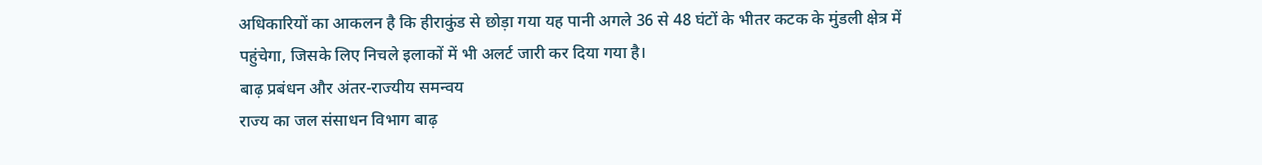अधिकारियों का आकलन है कि हीराकुंड से छोड़ा गया यह पानी अगले 36 से 48 घंटों के भीतर कटक के मुंडली क्षेत्र में पहुंचेगा, जिसके लिए निचले इलाकों में भी अलर्ट जारी कर दिया गया है।
बाढ़ प्रबंधन और अंतर-राज्यीय समन्वय
राज्य का जल संसाधन विभाग बाढ़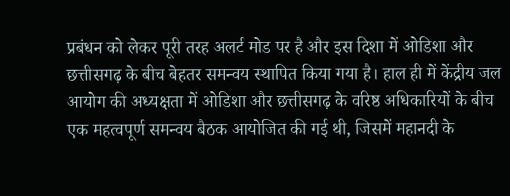प्रबंधन को लेकर पूरी तरह अलर्ट मोड पर है और इस दिशा में ओडिशा और छत्तीसगढ़ के बीच बेहतर समन्वय स्थापित किया गया है। हाल ही में केंद्रीय जल आयोग की अध्यक्षता में ओडिशा और छत्तीसगढ़ के वरिष्ठ अधिकारियों के बीच एक महत्वपूर्ण समन्वय बैठक आयोजित की गई थी, जिसमें महानदी के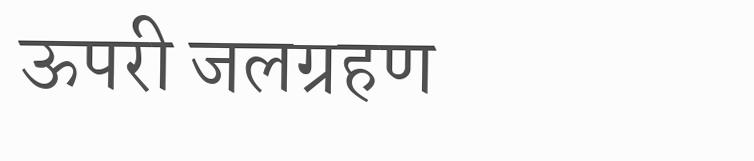ऊपरी जलग्रहण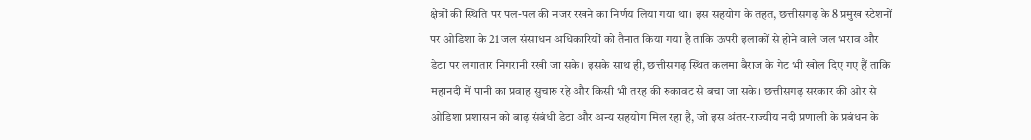क्षेत्रों की स्थिति पर पल-पल की नजर रखने का निर्णय लिया गया था। इस सहयोग के तहत, छत्तीसगढ़ के 8 प्रमुख स्टेशनों पर ओडिशा के 21 जल संसाधन अधिकारियों को तैनात किया गया है ताकि ऊपरी इलाकों से होने वाले जल भराव और डेटा पर लगातार निगरानी रखी जा सके। इसके साथ ही, छत्तीसगढ़ स्थित कलमा बैराज के गेट भी खोल दिए गए हैं ताकि महानदी में पानी का प्रवाह सुचारु रहे और किसी भी तरह की रुकावट से बचा जा सके। छत्तीसगढ़ सरकार की ओर से ओडिशा प्रशासन को बाढ़ संबंधी डेटा और अन्य सहयोग मिल रहा है, जो इस अंतर-राज्यीय नदी प्रणाली के प्रबंधन के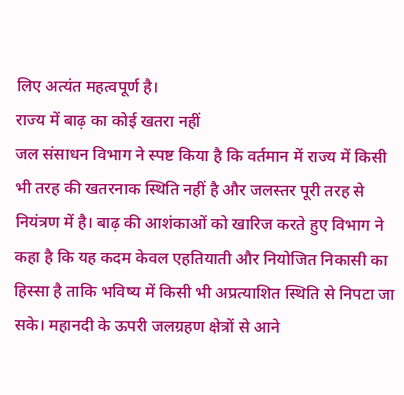लिए अत्यंत महत्वपूर्ण है।
राज्य में बाढ़ का कोई खतरा नहीं
जल संसाधन विभाग ने स्पष्ट किया है कि वर्तमान में राज्य में किसी भी तरह की खतरनाक स्थिति नहीं है और जलस्तर पूरी तरह से नियंत्रण में है। बाढ़ की आशंकाओं को खारिज करते हुए विभाग ने कहा है कि यह कदम केवल एहतियाती और नियोजित निकासी का हिस्सा है ताकि भविष्य में किसी भी अप्रत्याशित स्थिति से निपटा जा सके। महानदी के ऊपरी जलग्रहण क्षेत्रों से आने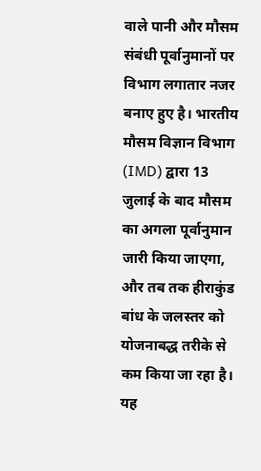वाले पानी और मौसम संबंधी पूर्वानुमानों पर विभाग लगातार नजर बनाए हुए है। भारतीय मौसम विज्ञान विभाग (IMD) द्वारा 13 जुलाई के बाद मौसम का अगला पूर्वानुमान जारी किया जाएगा, और तब तक हीराकुंड बांध के जलस्तर को योजनाबद्ध तरीके से कम किया जा रहा है। यह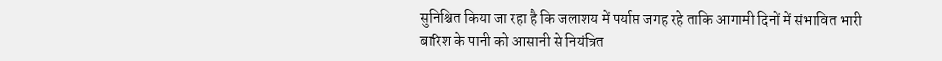सुनिश्चित किया जा रहा है कि जलाशय में पर्याप्त जगह रहे ताकि आगामी दिनों में संभावित भारी बारिश के पानी को आसानी से नियंत्रित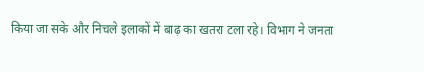किया जा सके और निचले इलाकों में बाढ़ का खतरा टला रहे। विभाग ने जनता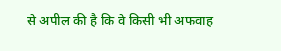से अपील की है कि वे किसी भी अफवाह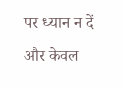पर ध्यान न दें और केवल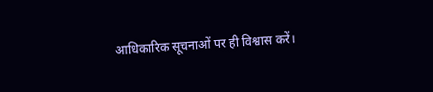आधिकारिक सूचनाओं पर ही विश्वास करें।